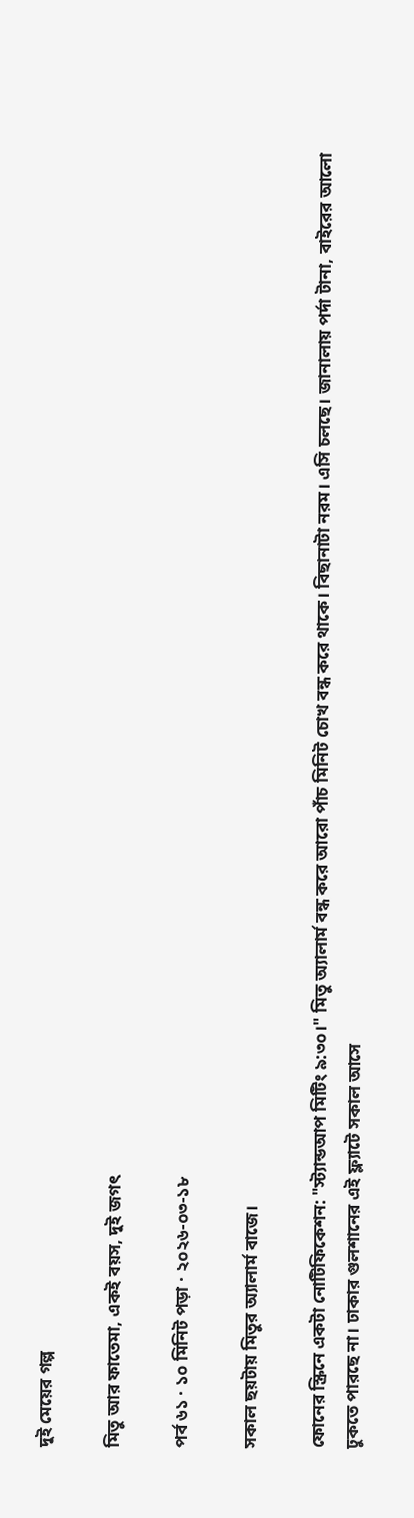দুই মেয়ের গল্প

মিতু আর ফাতেমা, একই বয়স, দুই জগৎ

পর্ব ৬১ · ১০ মিনিট পড়া · ২০২৬-০৩-১৮

সকাল ছয়টায় মিতুর অ্যালার্ম বাজে।

ফোনের স্ক্রিনে একটা নোটিফিকেশন: "স্ট্যান্ডআপ মিটিং ৯:৩০।" মিতু অ্যালার্ম বন্ধ করে আরো পাঁচ মিনিট চোখ বন্ধ করে থাকে। বিছানাটা নরম। এসি চলছে। জানালায় পর্দা টানা, বাইরের আলো ঢুকতে পারছে না। ঢাকার গুলশানের এই ফ্ল্যাটে সকাল আসে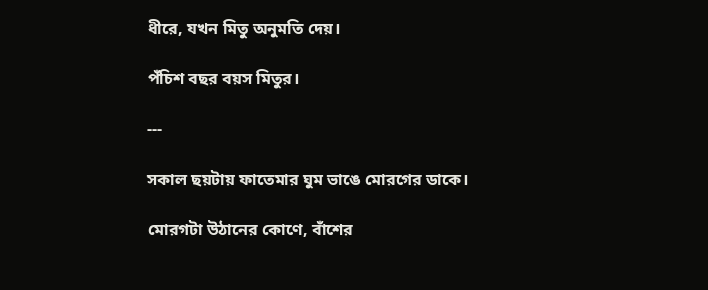ধীরে, যখন মিতু অনুমতি দেয়।

পঁচিশ বছর বয়স মিতুর।

---

সকাল ছয়টায় ফাতেমার ঘুম ভাঙে মোরগের ডাকে।

মোরগটা উঠানের কোণে, বাঁশের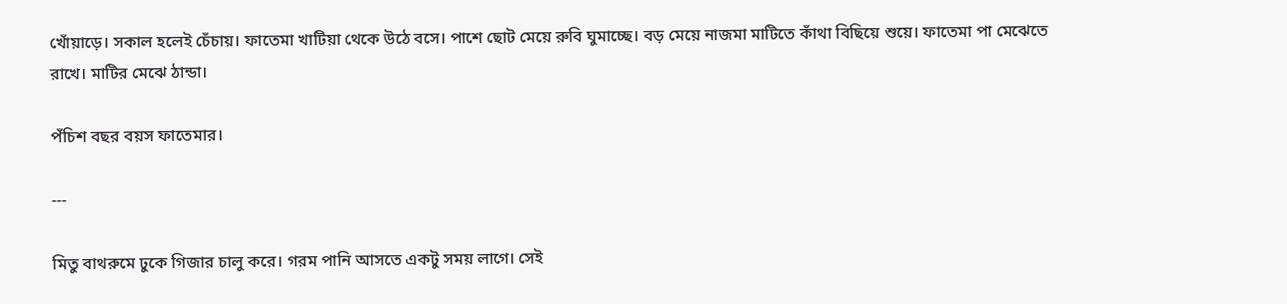খোঁয়াড়ে। সকাল হলেই চেঁচায়। ফাতেমা খাটিয়া থেকে উঠে বসে। পাশে ছোট মেয়ে রুবি ঘুমাচ্ছে। বড় মেয়ে নাজমা মাটিতে কাঁথা বিছিয়ে শুয়ে। ফাতেমা পা মেঝেতে রাখে। মাটির মেঝে ঠান্ডা।

পঁচিশ বছর বয়স ফাতেমার।

---

মিতু বাথরুমে ঢুকে গিজার চালু করে। গরম পানি আসতে একটু সময় লাগে। সেই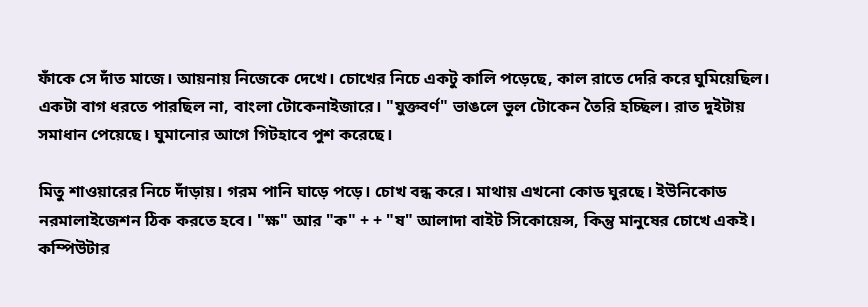ফাঁকে সে দাঁত মাজে। আয়নায় নিজেকে দেখে। চোখের নিচে একটু কালি পড়েছে, কাল রাতে দেরি করে ঘুমিয়েছিল। একটা বাগ ধরতে পারছিল না, বাংলা টোকেনাইজারে। "যুক্তবর্ণ" ভাঙলে ভুল টোকেন তৈরি হচ্ছিল। রাত দুইটায় সমাধান পেয়েছে। ঘুমানোর আগে গিটহাবে পুশ করেছে।

মিতু শাওয়ারের নিচে দাঁড়ায়। গরম পানি ঘাড়ে পড়ে। চোখ বন্ধ করে। মাথায় এখনো কোড ঘুরছে। ইউনিকোড নরমালাইজেশন ঠিক করতে হবে। "ক্ষ" আর "ক" + + "ষ" আলাদা বাইট সিকোয়েন্স, কিন্তু মানুষের চোখে একই। কম্পিউটার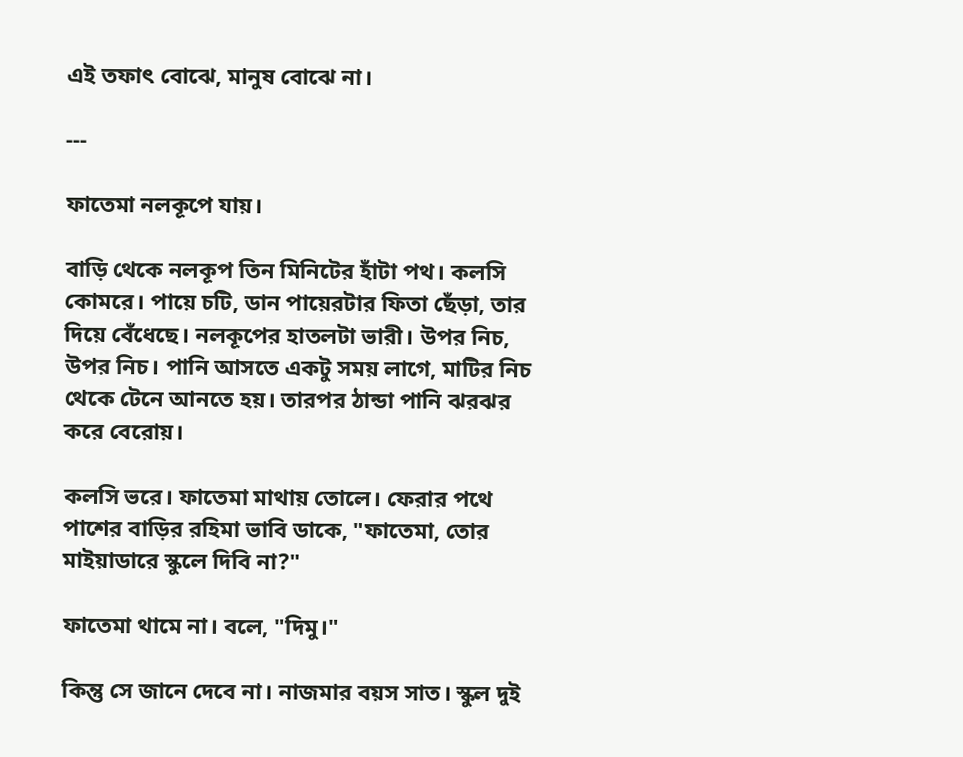এই তফাৎ বোঝে, মানুষ বোঝে না।

---

ফাতেমা নলকূপে যায়।

বাড়ি থেকে নলকূপ তিন মিনিটের হাঁটা পথ। কলসি কোমরে। পায়ে চটি, ডান পায়েরটার ফিতা ছেঁড়া, তার দিয়ে বেঁধেছে। নলকূপের হাতলটা ভারী। উপর নিচ, উপর নিচ। পানি আসতে একটু সময় লাগে, মাটির নিচ থেকে টেনে আনতে হয়। তারপর ঠান্ডা পানি ঝরঝর করে বেরোয়।

কলসি ভরে। ফাতেমা মাথায় তোলে। ফেরার পথে পাশের বাড়ির রহিমা ভাবি ডাকে, "ফাতেমা, তোর মাইয়াডারে স্কুলে দিবি না?"

ফাতেমা থামে না। বলে, "দিমু।"

কিন্তু সে জানে দেবে না। নাজমার বয়স সাত। স্কুল দুই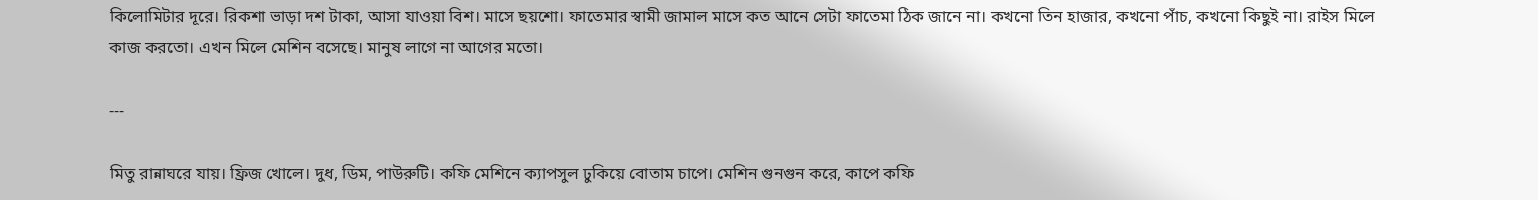কিলোমিটার দূরে। রিকশা ভাড়া দশ টাকা, আসা যাওয়া বিশ। মাসে ছয়শো। ফাতেমার স্বামী জামাল মাসে কত আনে সেটা ফাতেমা ঠিক জানে না। কখনো তিন হাজার, কখনো পাঁচ, কখনো কিছুই না। রাইস মিলে কাজ করতো। এখন মিলে মেশিন বসেছে। মানুষ লাগে না আগের মতো।

---

মিতু রান্নাঘরে যায়। ফ্রিজ খোলে। দুধ, ডিম, পাউরুটি। কফি মেশিনে ক্যাপসুল ঢুকিয়ে বোতাম চাপে। মেশিন গুনগুন করে, কাপে কফি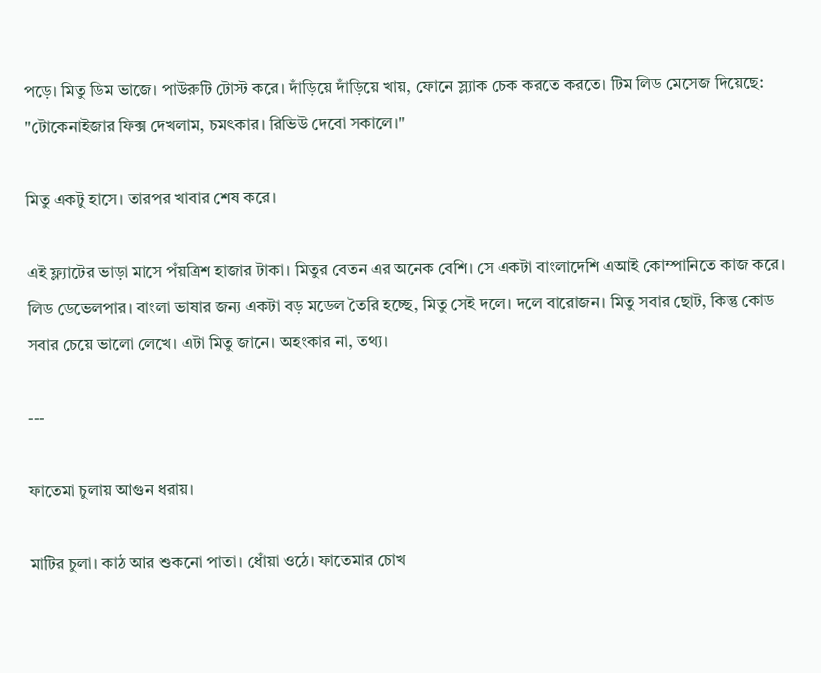পড়ে। মিতু ডিম ভাজে। পাউরুটি টোস্ট করে। দাঁড়িয়ে দাঁড়িয়ে খায়, ফোনে স্ল্যাক চেক করতে করতে। টিম লিড মেসেজ দিয়েছে: "টোকেনাইজার ফিক্স দেখলাম, চমৎকার। রিভিউ দেবো সকালে।"

মিতু একটু হাসে। তারপর খাবার শেষ করে।

এই ফ্ল্যাটের ভাড়া মাসে পঁয়ত্রিশ হাজার টাকা। মিতুর বেতন এর অনেক বেশি। সে একটা বাংলাদেশি এআই কোম্পানিতে কাজ করে। লিড ডেভেলপার। বাংলা ভাষার জন্য একটা বড় মডেল তৈরি হচ্ছে, মিতু সেই দলে। দলে বারোজন। মিতু সবার ছোট, কিন্তু কোড সবার চেয়ে ভালো লেখে। এটা মিতু জানে। অহংকার না, তথ্য।

---

ফাতেমা চুলায় আগুন ধরায়।

মাটির চুলা। কাঠ আর শুকনো পাতা। ধোঁয়া ওঠে। ফাতেমার চোখ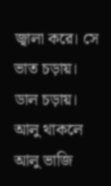জ্বালা করে। সে ভাত চড়ায়। ডাল চড়ায়। আলু থাকলে আলু ভাজি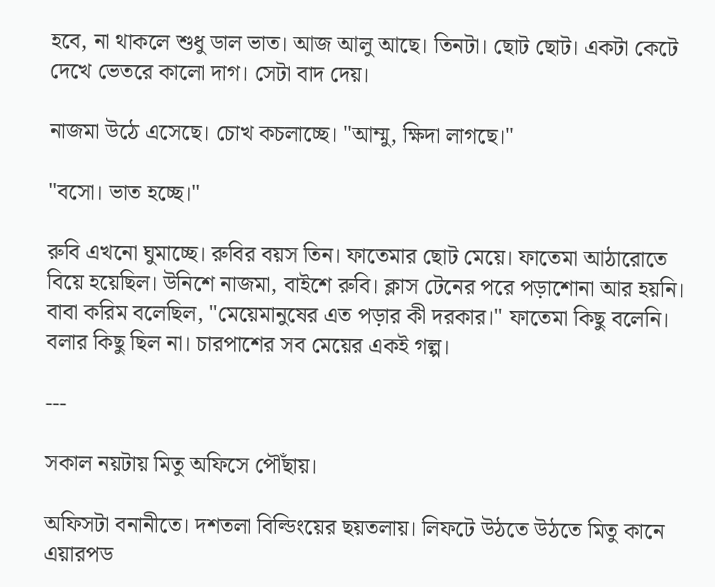হবে, না থাকলে শুধু ডাল ভাত। আজ আলু আছে। তিনটা। ছোট ছোট। একটা কেটে দেখে ভেতরে কালো দাগ। সেটা বাদ দেয়।

নাজমা উঠে এসেছে। চোখ কচলাচ্ছে। "আম্মু, ক্ষিদা লাগছে।"

"বসো। ভাত হচ্ছে।"

রুবি এখনো ঘুমাচ্ছে। রুবির বয়স তিন। ফাতেমার ছোট মেয়ে। ফাতেমা আঠারোতে বিয়ে হয়েছিল। উনিশে নাজমা, বাইশে রুবি। ক্লাস টেনের পরে পড়াশোনা আর হয়নি। বাবা করিম বলেছিল, "মেয়েমানুষের এত পড়ার কী দরকার।" ফাতেমা কিছু বলেনি। বলার কিছু ছিল না। চারপাশের সব মেয়ের একই গল্প।

---

সকাল নয়টায় মিতু অফিসে পৌঁছায়।

অফিসটা বনানীতে। দশতলা বিল্ডিংয়ের ছয়তলায়। লিফটে উঠতে উঠতে মিতু কানে এয়ারপড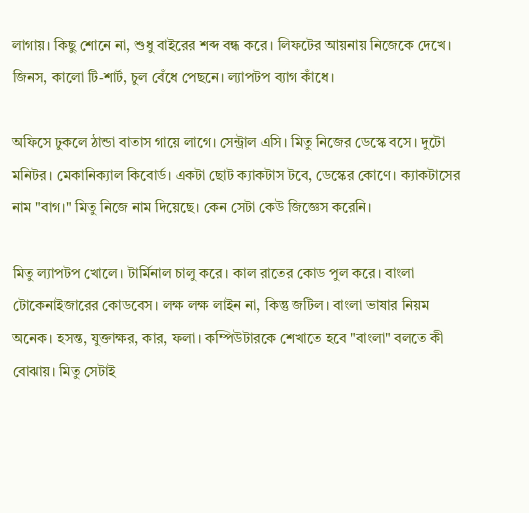লাগায়। কিছু শোনে না, শুধু বাইরের শব্দ বন্ধ করে। লিফটের আয়নায় নিজেকে দেখে। জিনস, কালো টি-শার্ট, চুল বেঁধে পেছনে। ল্যাপটপ ব্যাগ কাঁধে।

অফিসে ঢুকলে ঠান্ডা বাতাস গায়ে লাগে। সেন্ট্রাল এসি। মিতু নিজের ডেস্কে বসে। দুটো মনিটর। মেকানিক্যাল কিবোর্ড। একটা ছোট ক্যাকটাস টবে, ডেস্কের কোণে। ক্যাকটাসের নাম "বাগ।" মিতু নিজে নাম দিয়েছে। কেন সেটা কেউ জিজ্ঞেস করেনি।

মিতু ল্যাপটপ খোলে। টার্মিনাল চালু করে। কাল রাতের কোড পুল করে। বাংলা টোকেনাইজারের কোডবেস। লক্ষ লক্ষ লাইন না, কিন্তু জটিল। বাংলা ভাষার নিয়ম অনেক। হসন্ত, যুক্তাক্ষর, কার, ফলা। কম্পিউটারকে শেখাতে হবে "বাংলা" বলতে কী বোঝায়। মিতু সেটাই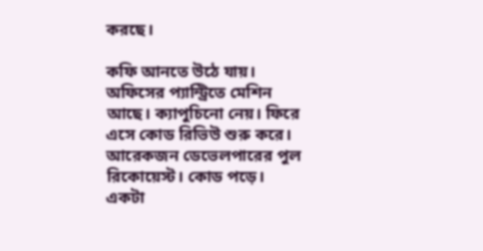করছে।

কফি আনতে উঠে যায়। অফিসের প্যান্ট্রিতে মেশিন আছে। ক্যাপুচিনো নেয়। ফিরে এসে কোড রিভিউ শুরু করে। আরেকজন ডেভেলপারের পুল রিকোয়েস্ট। কোড পড়ে। একটা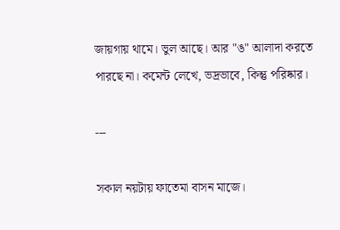জায়গায় থামে। ভুল আছে। আর "ঙ" আলাদা করতে পারছে না। কমেন্ট লেখে, ভদ্রভাবে, কিন্তু পরিষ্কার।

---

সকাল নয়টায় ফাতেমা বাসন মাজে।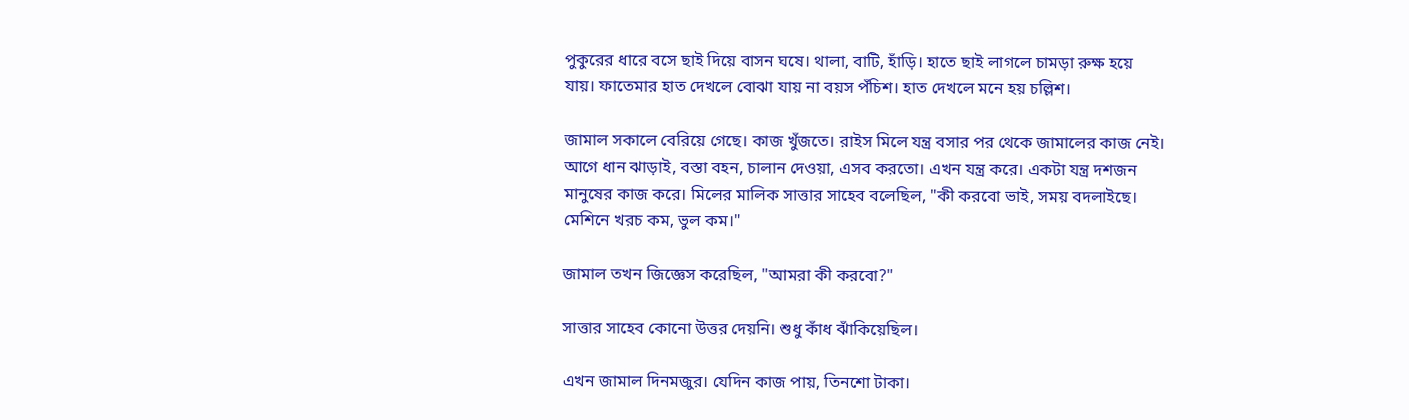পুকুরের ধারে বসে ছাই দিয়ে বাসন ঘষে। থালা, বাটি, হাঁড়ি। হাতে ছাই লাগলে চামড়া রুক্ষ হয়ে যায়। ফাতেমার হাত দেখলে বোঝা যায় না বয়স পঁচিশ। হাত দেখলে মনে হয় চল্লিশ।

জামাল সকালে বেরিয়ে গেছে। কাজ খুঁজতে। রাইস মিলে যন্ত্র বসার পর থেকে জামালের কাজ নেই। আগে ধান ঝাড়াই, বস্তা বহন, চালান দেওয়া, এসব করতো। এখন যন্ত্র করে। একটা যন্ত্র দশজন মানুষের কাজ করে। মিলের মালিক সাত্তার সাহেব বলেছিল, "কী করবো ভাই, সময় বদলাইছে। মেশিনে খরচ কম, ভুল কম।"

জামাল তখন জিজ্ঞেস করেছিল, "আমরা কী করবো?"

সাত্তার সাহেব কোনো উত্তর দেয়নি। শুধু কাঁধ ঝাঁকিয়েছিল।

এখন জামাল দিনমজুর। যেদিন কাজ পায়, তিনশো টাকা।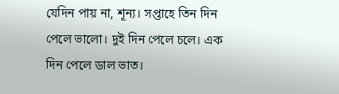যেদিন পায় না, শূন্য। সপ্তাহে তিন দিন পেলে ভালো। দুই দিন পেলে চলে। এক দিন পেলে ডাল ভাত।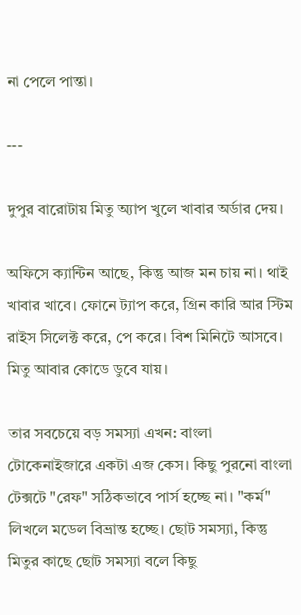না পেলে পান্তা।

---

দুপুর বারোটায় মিতু অ্যাপ খুলে খাবার অর্ডার দেয়।

অফিসে ক্যান্টিন আছে, কিন্তু আজ মন চায় না। থাই খাবার খাবে। ফোনে ট্যাপ করে, গ্রিন কারি আর স্টিম রাইস সিলেক্ট করে, পে করে। বিশ মিনিটে আসবে। মিতু আবার কোডে ডুবে যায়।

তার সবচেয়ে বড় সমস্যা এখন: বাংলা টোকেনাইজারে একটা এজ কেস। কিছু পুরনো বাংলা টেক্সটে "রেফ" সঠিকভাবে পার্স হচ্ছে না। "কর্ম" লিখলে মডেল বিভ্রান্ত হচ্ছে। ছোট সমস্যা, কিন্তু মিতুর কাছে ছোট সমস্যা বলে কিছু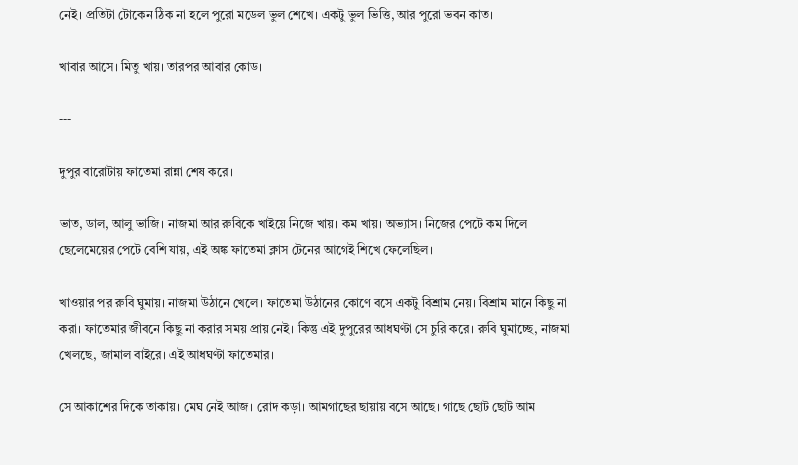নেই। প্রতিটা টোকেন ঠিক না হলে পুরো মডেল ভুল শেখে। একটু ভুল ভিত্তি, আর পুরো ভবন কাত।

খাবার আসে। মিতু খায়। তারপর আবার কোড।

---

দুপুর বারোটায় ফাতেমা রান্না শেষ করে।

ভাত, ডাল, আলু ভাজি। নাজমা আর রুবিকে খাইয়ে নিজে খায়। কম খায়। অভ্যাস। নিজের পেটে কম দিলে ছেলেমেয়ের পেটে বেশি যায়, এই অঙ্ক ফাতেমা ক্লাস টেনের আগেই শিখে ফেলেছিল।

খাওয়ার পর রুবি ঘুমায়। নাজমা উঠানে খেলে। ফাতেমা উঠানের কোণে বসে একটু বিশ্রাম নেয়। বিশ্রাম মানে কিছু না করা। ফাতেমার জীবনে কিছু না করার সময় প্রায় নেই। কিন্তু এই দুপুরের আধঘণ্টা সে চুরি করে। রুবি ঘুমাচ্ছে, নাজমা খেলছে, জামাল বাইরে। এই আধঘণ্টা ফাতেমার।

সে আকাশের দিকে তাকায়। মেঘ নেই আজ। রোদ কড়া। আমগাছের ছায়ায় বসে আছে। গাছে ছোট ছোট আম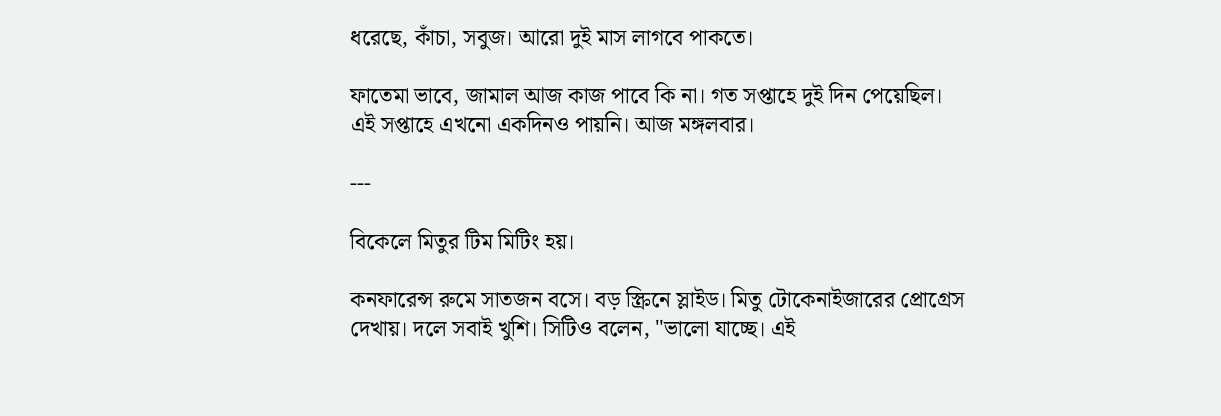ধরেছে, কাঁচা, সবুজ। আরো দুই মাস লাগবে পাকতে।

ফাতেমা ভাবে, জামাল আজ কাজ পাবে কি না। গত সপ্তাহে দুই দিন পেয়েছিল। এই সপ্তাহে এখনো একদিনও পায়নি। আজ মঙ্গলবার।

---

বিকেলে মিতুর টিম মিটিং হয়।

কনফারেন্স রুমে সাতজন বসে। বড় স্ক্রিনে স্লাইড। মিতু টোকেনাইজারের প্রোগ্রেস দেখায়। দলে সবাই খুশি। সিটিও বলেন, "ভালো যাচ্ছে। এই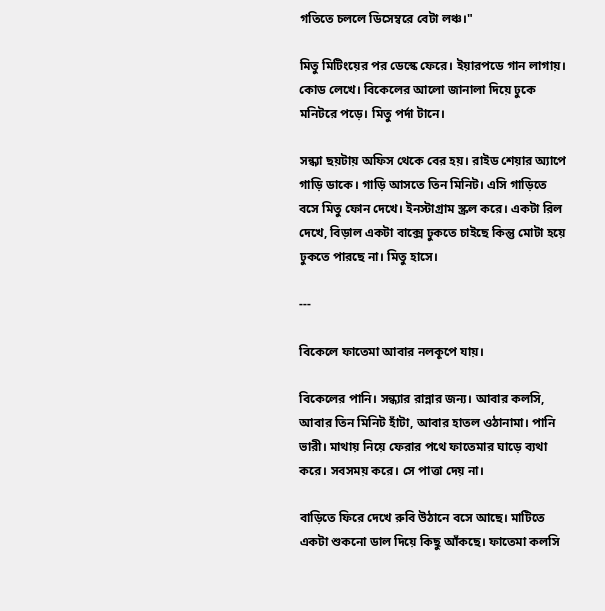গতিতে চললে ডিসেম্বরে বেটা লঞ্চ।"

মিতু মিটিংয়ের পর ডেস্কে ফেরে। ইয়ারপডে গান লাগায়। কোড লেখে। বিকেলের আলো জানালা দিয়ে ঢুকে মনিটরে পড়ে। মিতু পর্দা টানে।

সন্ধ্যা ছয়টায় অফিস থেকে বের হয়। রাইড শেয়ার অ্যাপে গাড়ি ডাকে। গাড়ি আসতে তিন মিনিট। এসি গাড়িতে বসে মিতু ফোন দেখে। ইনস্টাগ্রাম স্ক্রল করে। একটা রিল দেখে, বিড়াল একটা বাক্সে ঢুকতে চাইছে কিন্তু মোটা হয়ে ঢুকতে পারছে না। মিতু হাসে।

---

বিকেলে ফাতেমা আবার নলকূপে যায়।

বিকেলের পানি। সন্ধ্যার রান্নার জন্য। আবার কলসি, আবার তিন মিনিট হাঁটা, আবার হাতল ওঠানামা। পানি ভারী। মাথায় নিয়ে ফেরার পথে ফাতেমার ঘাড়ে ব্যথা করে। সবসময় করে। সে পাত্তা দেয় না।

বাড়িতে ফিরে দেখে রুবি উঠানে বসে আছে। মাটিতে একটা শুকনো ডাল দিয়ে কিছু আঁকছে। ফাতেমা কলসি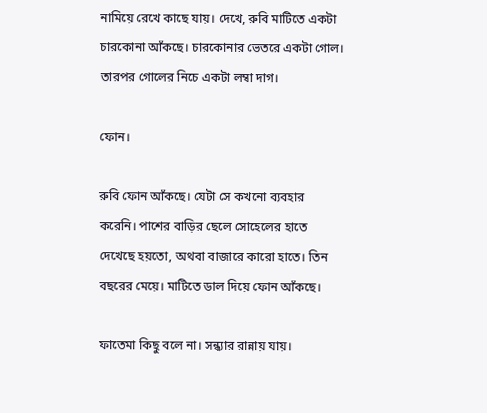নামিয়ে রেখে কাছে যায়। দেখে, রুবি মাটিতে একটা চারকোনা আঁকছে। চারকোনার ভেতরে একটা গোল। তারপর গোলের নিচে একটা লম্বা দাগ।

ফোন।

রুবি ফোন আঁকছে। যেটা সে কখনো ব্যবহার করেনি। পাশের বাড়ির ছেলে সোহেলের হাতে দেখেছে হয়তো, অথবা বাজারে কারো হাতে। তিন বছরের মেয়ে। মাটিতে ডাল দিয়ে ফোন আঁকছে।

ফাতেমা কিছু বলে না। সন্ধ্যার রান্নায় যায়।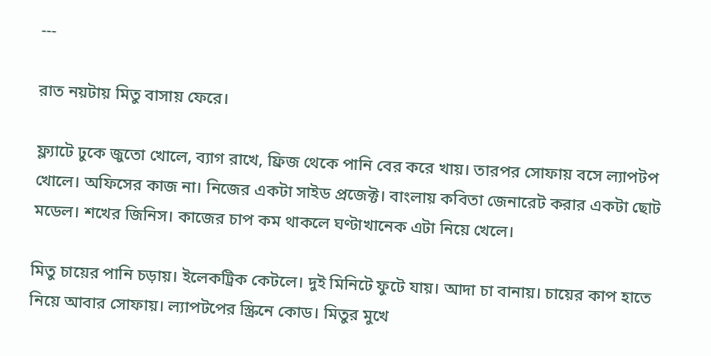---

রাত নয়টায় মিতু বাসায় ফেরে।

ফ্ল্যাটে ঢুকে জুতো খোলে, ব্যাগ রাখে, ফ্রিজ থেকে পানি বের করে খায়। তারপর সোফায় বসে ল্যাপটপ খোলে। অফিসের কাজ না। নিজের একটা সাইড প্রজেক্ট। বাংলায় কবিতা জেনারেট করার একটা ছোট মডেল। শখের জিনিস। কাজের চাপ কম থাকলে ঘণ্টাখানেক এটা নিয়ে খেলে।

মিতু চায়ের পানি চড়ায়। ইলেকট্রিক কেটলে। দুই মিনিটে ফুটে যায়। আদা চা বানায়। চায়ের কাপ হাতে নিয়ে আবার সোফায়। ল্যাপটপের স্ক্রিনে কোড। মিতুর মুখে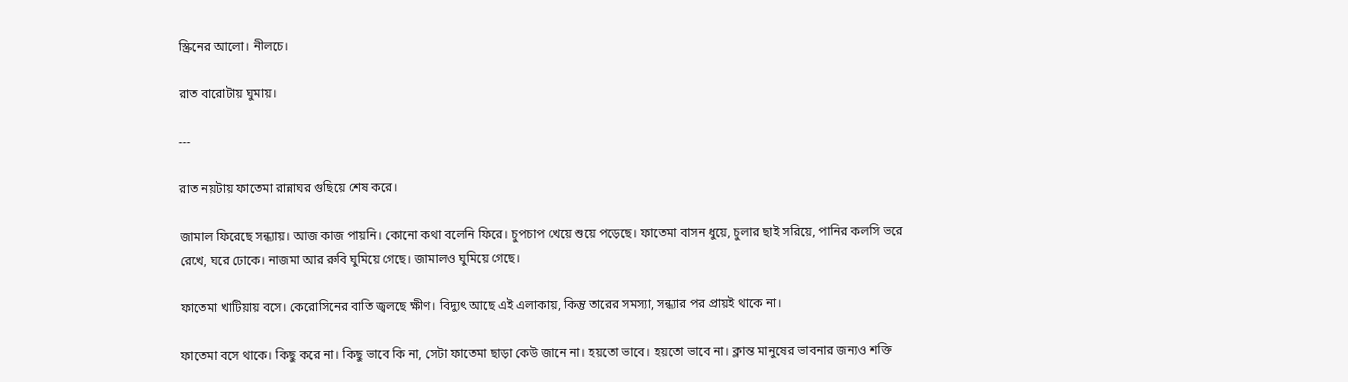স্ক্রিনের আলো। নীলচে।

রাত বারোটায় ঘুমায়।

---

রাত নয়টায় ফাতেমা রান্নাঘর গুছিয়ে শেষ করে।

জামাল ফিরেছে সন্ধ্যায়। আজ কাজ পায়নি। কোনো কথা বলেনি ফিরে। চুপচাপ খেয়ে শুয়ে পড়েছে। ফাতেমা বাসন ধুয়ে, চুলার ছাই সরিয়ে, পানির কলসি ভরে রেখে, ঘরে ঢোকে। নাজমা আর রুবি ঘুমিয়ে গেছে। জামালও ঘুমিয়ে গেছে।

ফাতেমা খাটিয়ায় বসে। কেরোসিনের বাতি জ্বলছে ক্ষীণ। বিদ্যুৎ আছে এই এলাকায়, কিন্তু তারের সমস্যা, সন্ধ্যার পর প্রায়ই থাকে না।

ফাতেমা বসে থাকে। কিছু করে না। কিছু ভাবে কি না, সেটা ফাতেমা ছাড়া কেউ জানে না। হয়তো ভাবে। হয়তো ভাবে না। ক্লান্ত মানুষের ভাবনার জন্যও শক্তি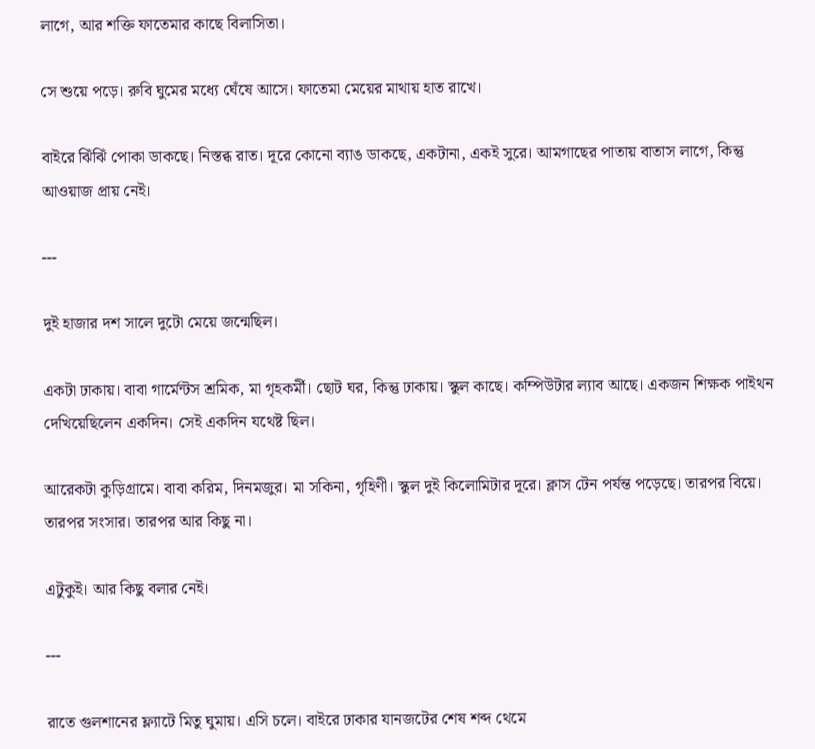লাগে, আর শক্তি ফাতেমার কাছে বিলাসিতা।

সে শুয়ে পড়ে। রুবি ঘুমের মধ্যে ঘেঁষে আসে। ফাতেমা মেয়ের মাথায় হাত রাখে।

বাইরে ঝিঁঝিঁ পোকা ডাকছে। নিস্তব্ধ রাত। দূরে কোনো ব্যাঙ ডাকছে, একটানা, একই সুরে। আমগাছের পাতায় বাতাস লাগে, কিন্তু আওয়াজ প্রায় নেই।

---

দুই হাজার দশ সালে দুটো মেয়ে জন্মেছিল।

একটা ঢাকায়। বাবা গার্মেন্টস শ্রমিক, মা গৃহকর্মী। ছোট ঘর, কিন্তু ঢাকায়। স্কুল কাছে। কম্পিউটার ল্যাব আছে। একজন শিক্ষক পাইথন দেখিয়েছিলেন একদিন। সেই একদিন যথেষ্ট ছিল।

আরেকটা কুড়িগ্রামে। বাবা করিম, দিনমজুর। মা সকিনা, গৃহিণী। স্কুল দুই কিলোমিটার দূরে। ক্লাস টেন পর্যন্ত পড়েছে। তারপর বিয়ে। তারপর সংসার। তারপর আর কিছু না।

এটুকুই। আর কিছু বলার নেই।

---

রাতে গুলশানের ফ্ল্যাটে মিতু ঘুমায়। এসি চলে। বাইরে ঢাকার যানজটের শেষ শব্দ থেমে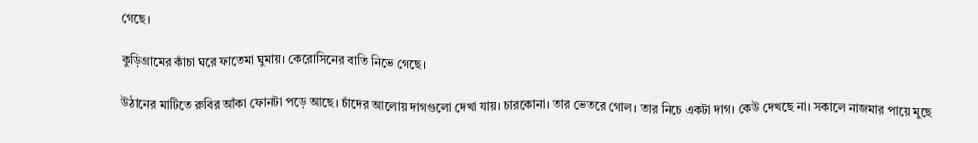গেছে।

কুড়িগ্রামের কাঁচা ঘরে ফাতেমা ঘুমায়। কেরোসিনের বাতি নিভে গেছে।

উঠানের মাটিতে রুবির আঁকা ফোনটা পড়ে আছে। চাঁদের আলোয় দাগগুলো দেখা যায়। চারকোনা। তার ভেতরে গোল। তার নিচে একটা দাগ। কেউ দেখছে না। সকালে নাজমার পায়ে মুছে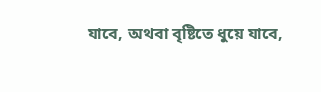যাবে, অথবা বৃষ্টিতে ধুয়ে যাবে,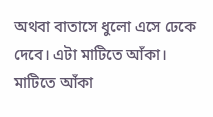অথবা বাতাসে ধুলো এসে ঢেকে দেবে। এটা মাটিতে আঁকা। মাটিতে আঁকা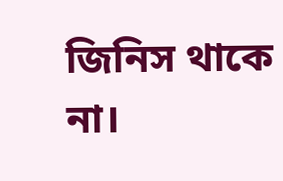জিনিস থাকে না।